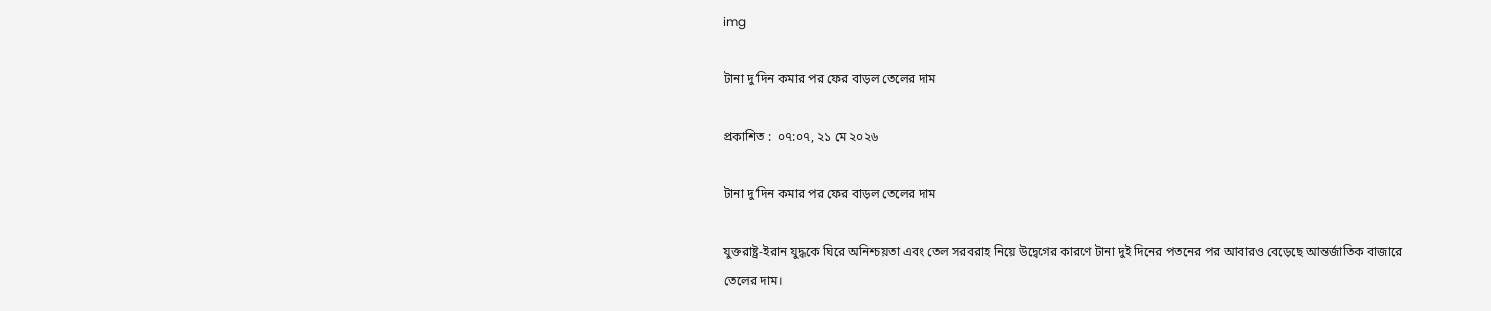img

টানা দু’দিন কমার পর ফের বাড়ল তেলের দাম

প্রকাশিত :  ০৭:০৭, ২১ মে ২০২৬

টানা দু’দিন কমার পর ফের বাড়ল তেলের দাম

যুক্তরাষ্ট্র-ইরান যুদ্ধকে ঘিরে অনিশ্চয়তা এবং তেল সরবরাহ নিয়ে উদ্বেগের কারণে টানা দুই দিনের পতনের পর আবারও বেড়েছে আন্তর্জাতিক বাজারে তেলের দাম।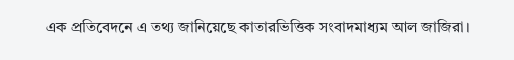এক প্রতিবেদনে এ তথ্য জানিয়েছে কাতারভিত্তিক সংবাদমাধ্যম আল জাজিরা।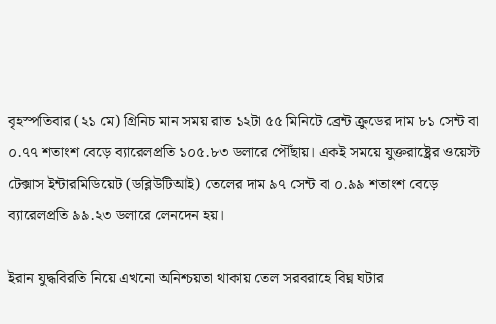বৃহস্পতিবার (২১ মে) গ্রিনিচ মান সময় রাত ১২টা ৫৫ মিনিটে ব্রেন্ট ক্রুডের দাম ৮১ সেন্ট বা ০.৭৭ শতাংশ বেড়ে ব্যারেলপ্রতি ১০৫.৮৩ ডলারে পৌঁছায়। একই সময়ে যুক্তরাষ্ট্রের ওয়েস্ট টেক্সাস ইন্টারমিডিয়েট (ডব্লিউটিআই) তেলের দাম ৯৭ সেন্ট বা ০.৯৯ শতাংশ বেড়ে ব্যারেলপ্রতি ৯৯.২৩ ডলারে লেনদেন হয়।

ইরান যুদ্ধবিরতি নিয়ে এখনো অনিশ্চয়তা থাকায় তেল সরবরাহে বিঘ্ন ঘটার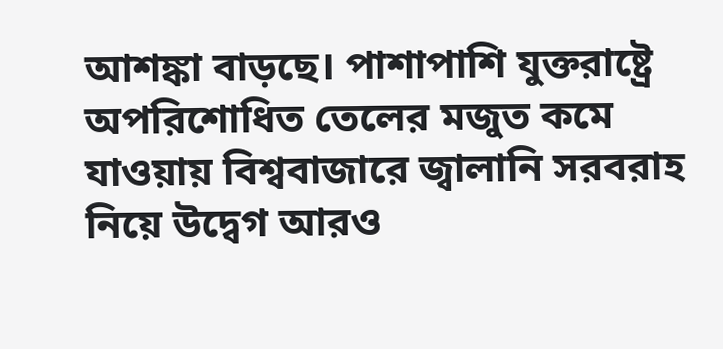আশঙ্কা বাড়ছে। পাশাপাশি যুক্তরাষ্ট্রে অপরিশোধিত তেলের মজুত কমে যাওয়ায় বিশ্ববাজারে জ্বালানি সরবরাহ নিয়ে উদ্বেগ আরও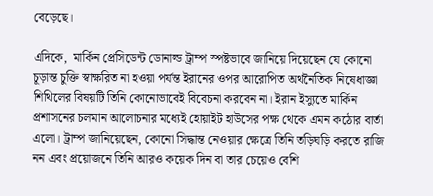বেড়েছে।

এদিকে,  মার্কিন প্রেসিডেন্ট ডোনাল্ড ট্রাম্প স্পষ্টভাবে জানিয়ে দিয়েছেন যে কোনো চূড়ান্ত চুক্তি স্বাক্ষরিত না হওয়া পর্যন্ত ইরানের ওপর আরোপিত অর্থনৈতিক নিষেধাজ্ঞা শিথিলের বিষয়টি তিনি কোনোভাবেই বিবেচনা করবেন না। ইরান ইস্যুতে মার্কিন প্রশাসনের চলমান আলোচনার মধ্যেই হোয়াইট হাউসের পক্ষ থেকে এমন কঠোর বার্তা এলো। ট্রাম্প জানিয়েছেন, কোনো সিদ্ধান্ত নেওয়ার ক্ষেত্রে তিনি তড়িঘড়ি করতে রাজি নন এবং প্রয়োজনে তিনি আরও কয়েক দিন বা তার চেয়েও বেশি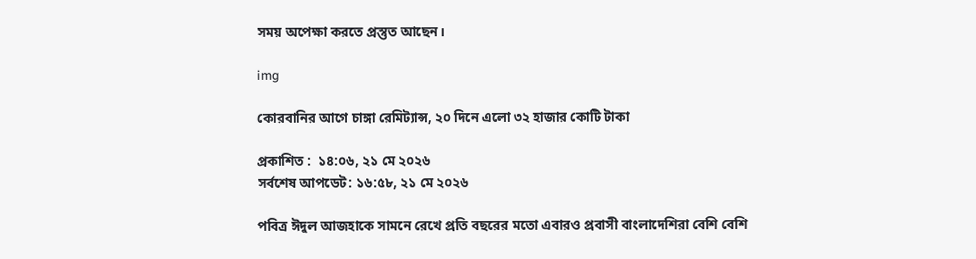সময় অপেক্ষা করতে প্রস্তুত আছেন।

img

কোরবানির আগে চাঙ্গা রেমিট্যান্স, ২০ দিনে এলো ৩২ হাজার কোটি টাকা

প্রকাশিত :  ১৪:০৬, ২১ মে ২০২৬
সর্বশেষ আপডেট: ১৬:৫৮, ২১ মে ২০২৬

পবিত্র ঈদুল আজহাকে সামনে রেখে প্রতি বছরের মতো এবারও প্রবাসী বাংলাদেশিরা বেশি বেশি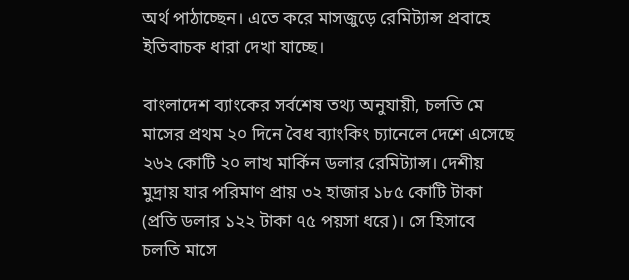অর্থ পাঠাচ্ছেন। এতে করে মাসজুড়ে রেমিট্যান্স প্রবাহে ইতিবাচক ধারা দেখা যাচ্ছে।

বাংলাদেশ ব্যাংকের সর্বশেষ তথ্য অনুযায়ী, চলতি মে মাসের প্রথম ২০ দিনে বৈধ ব্যাংকিং চ্যানেলে দেশে এসেছে ২৬২ কোটি ২০ লাখ মার্কিন ডলার রেমিট্যান্স। দেশীয় মুদ্রায় যার পরিমাণ প্রায় ৩২ হাজার ১৮৫ কোটি টাকা (প্রতি ডলার ১২২ টাকা ৭৫ পয়সা ধরে)। সে হিসাবে চলতি মাসে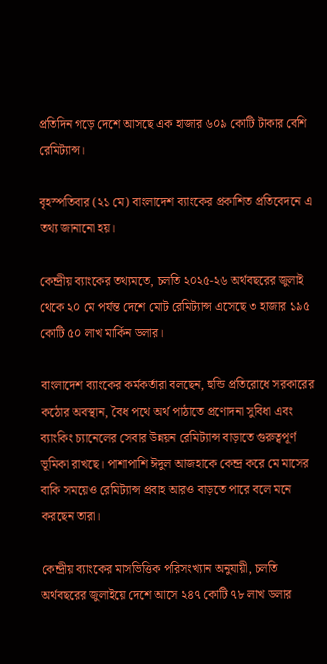প্রতিদিন গড়ে দেশে আসছে এক হাজার ৬০৯ কোটি টাকার বেশি রেমিট্যান্স।

বৃহস্পতিবার (২১ মে) বাংলাদেশ ব্যাংকের প্রকাশিত প্রতিবেদনে এ তথ্য জানানো হয়।

কেন্দ্রীয় ব্যাংকের তথ্যমতে, চলতি ২০২৫-২৬ অর্থবছরের জুলাই থেকে ২০ মে পর্যন্ত দেশে মোট রেমিট্যান্স এসেছে ৩ হাজার ১৯৫ কোটি ৫০ লাখ মার্কিন ডলার।

বাংলাদেশ ব্যাংকের কর্মকর্তারা বলছেন, হুন্ডি প্রতিরোধে সরকারের কঠোর অবস্থান, বৈধ পথে অর্থ পাঠাতে প্রণোদনা সুবিধা এবং ব্যাংকিং চ্যানেলের সেবার উন্নয়ন রেমিট্যান্স বাড়াতে গুরুত্বপূর্ণ ভূমিকা রাখছে। পাশাপাশি ঈদুল আজহাকে কেন্দ্র করে মে মাসের বাকি সময়েও রেমিট্যান্স প্রবাহ আরও বাড়তে পারে বলে মনে করছেন তারা।

কেন্দ্রীয় ব্যাংকের মাসভিত্তিক পরিসংখ্যান অনুযায়ী, চলতি অর্থবছরের জুলাইয়ে দেশে আসে ২৪৭ কোটি ৭৮ লাখ ডলার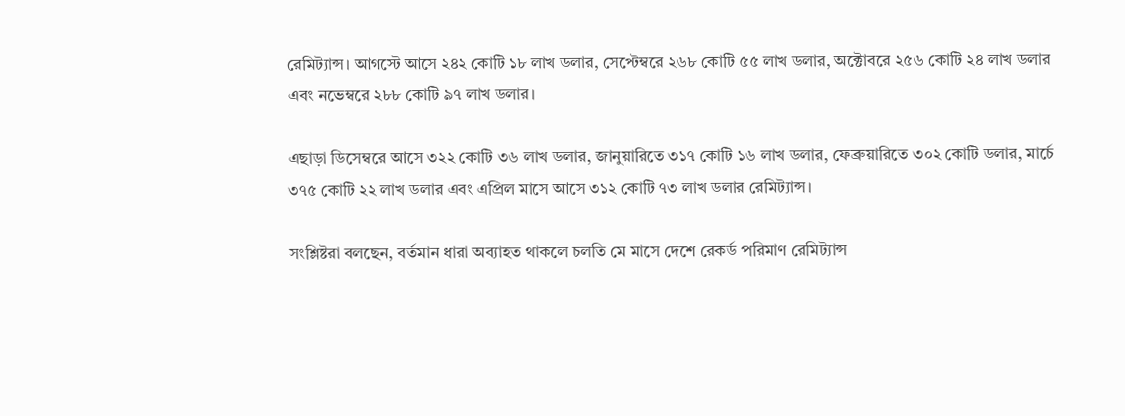রেমিট্যান্স। আগস্টে আসে ২৪২ কোটি ১৮ লাখ ডলার, সেপ্টেম্বরে ২৬৮ কোটি ৫৫ লাখ ডলার, অক্টোবরে ২৫৬ কোটি ২৪ লাখ ডলার এবং নভেম্বরে ২৮৮ কোটি ৯৭ লাখ ডলার।

এছাড়া ডিসেম্বরে আসে ৩২২ কোটি ৩৬ লাখ ডলার, জানুয়ারিতে ৩১৭ কোটি ১৬ লাখ ডলার, ফেব্রুয়ারিতে ৩০২ কোটি ডলার, মার্চে ৩৭৫ কোটি ২২ লাখ ডলার এবং এপ্রিল মাসে আসে ৩১২ কোটি ৭৩ লাখ ডলার রেমিট্যান্স।

সংশ্লিষ্টরা বলছেন, বর্তমান ধারা অব্যাহত থাকলে চলতি মে মাসে দেশে রেকর্ড পরিমাণ রেমিট্যান্স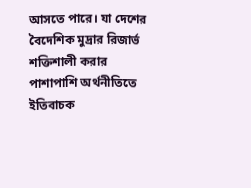আসতে পারে। যা দেশের বৈদেশিক মুদ্রার রিজার্ভ শক্তিশালী করার পাশাপাশি অর্থনীতিতে ইতিবাচক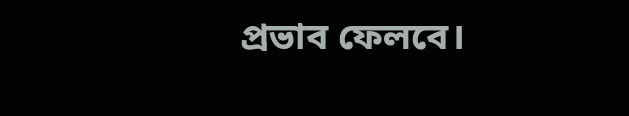প্রভাব ফেলবে।